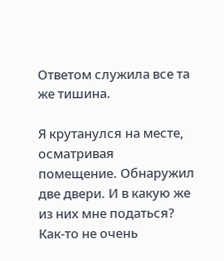Ответом служила все та же тишина.

Я крутанулся на месте, осматривая помещение. Обнаружил две двери. И в какую же из них мне податься? Как-то не очень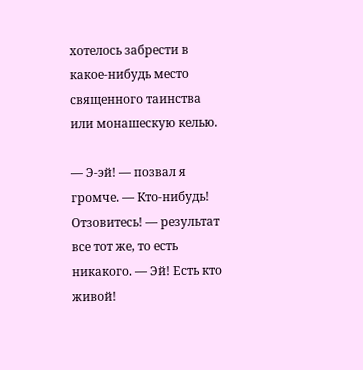хотелось забрести в какое-нибудь место священного таинства или монашескую келью.

— Э-эй! — позвал я громче. — Кто-нибудь! Отзовитесь! — результат все тот же, то есть никакого. — Эй! Есть кто живой!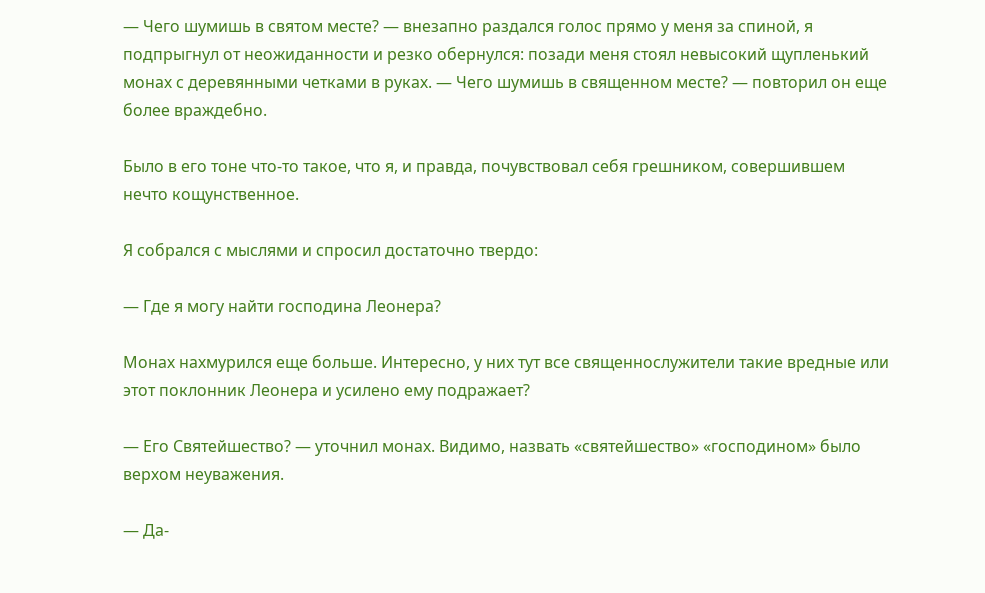— Чего шумишь в святом месте? — внезапно раздался голос прямо у меня за спиной, я подпрыгнул от неожиданности и резко обернулся: позади меня стоял невысокий щупленький монах с деревянными четками в руках. — Чего шумишь в священном месте? — повторил он еще более враждебно.

Было в его тоне что-то такое, что я, и правда, почувствовал себя грешником, совершившем нечто кощунственное.

Я собрался с мыслями и спросил достаточно твердо:

— Где я могу найти господина Леонера?

Монах нахмурился еще больше. Интересно, у них тут все священнослужители такие вредные или этот поклонник Леонера и усилено ему подражает?

— Его Святейшество? — уточнил монах. Видимо, назвать «святейшество» «господином» было верхом неуважения.

— Да-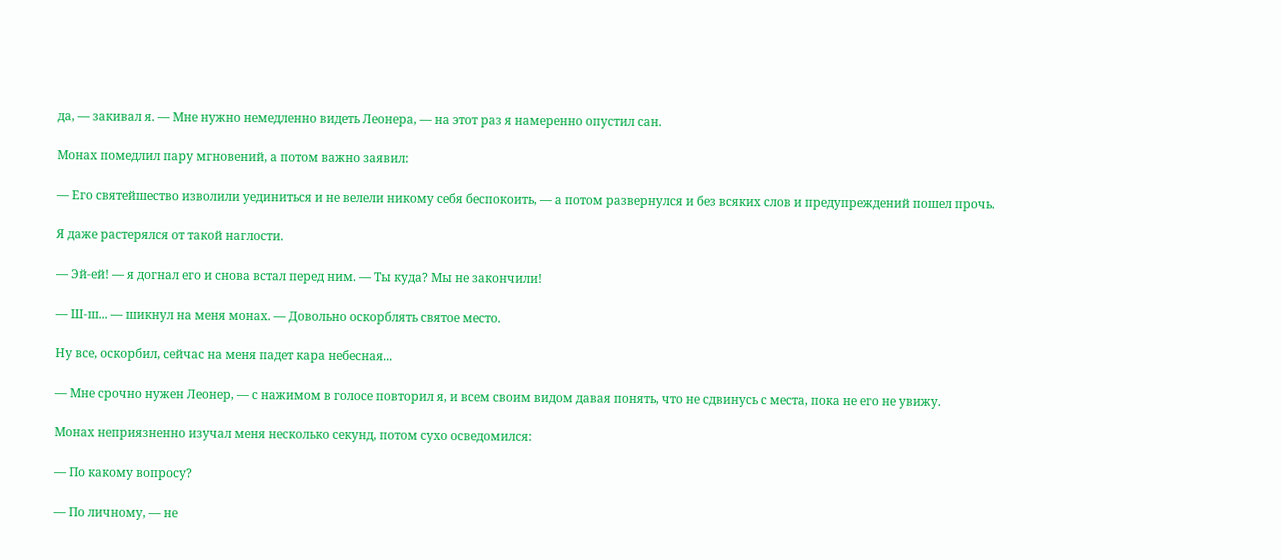да, — закивал я. — Мне нужно немедленно видеть Леонера, — на этот раз я намеренно опустил сан.

Монах помедлил пару мгновений, а потом важно заявил:

— Его святейшество изволили уединиться и не велели никому себя беспокоить, — а потом развернулся и без всяких слов и предупреждений пошел прочь.

Я даже растерялся от такой наглости.

— Эй-ей! — я догнал его и снова встал перед ним. — Ты куда? Мы не закончили!

— Ш-ш... — шикнул на меня монах. — Довольно оскорблять святое место.

Ну все, оскорбил, сейчас на меня падет кара небесная...

— Мне срочно нужен Леонер, — с нажимом в голосе повторил я, и всем своим видом давая понять, что не сдвинусь с места, пока не его не увижу.

Монах неприязненно изучал меня несколько секунд, потом сухо осведомился:

— По какому вопросу?

— По личному, — не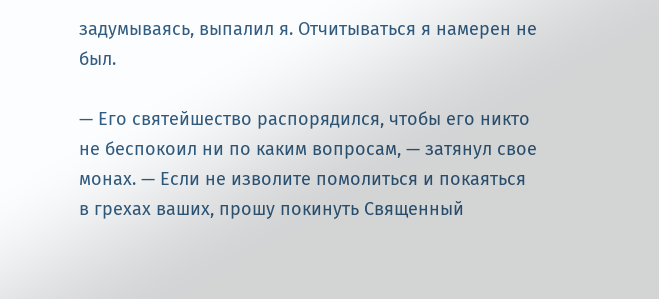задумываясь, выпалил я. Отчитываться я намерен не был.

— Его святейшество распорядился, чтобы его никто не беспокоил ни по каким вопросам, — затянул свое монах. — Если не изволите помолиться и покаяться в грехах ваших, прошу покинуть Священный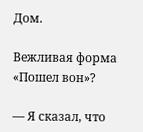Дом.

Вежливая форма «Пошел вон»?

— Я сказал, что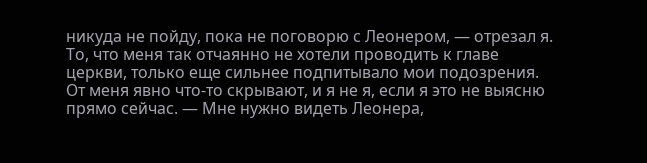никуда не пойду, пока не поговорю с Леонером, — отрезал я. То, что меня так отчаянно не хотели проводить к главе церкви, только еще сильнее подпитывало мои подозрения. От меня явно что-то скрывают, и я не я, если я это не выясню прямо сейчас. — Мне нужно видеть Леонера,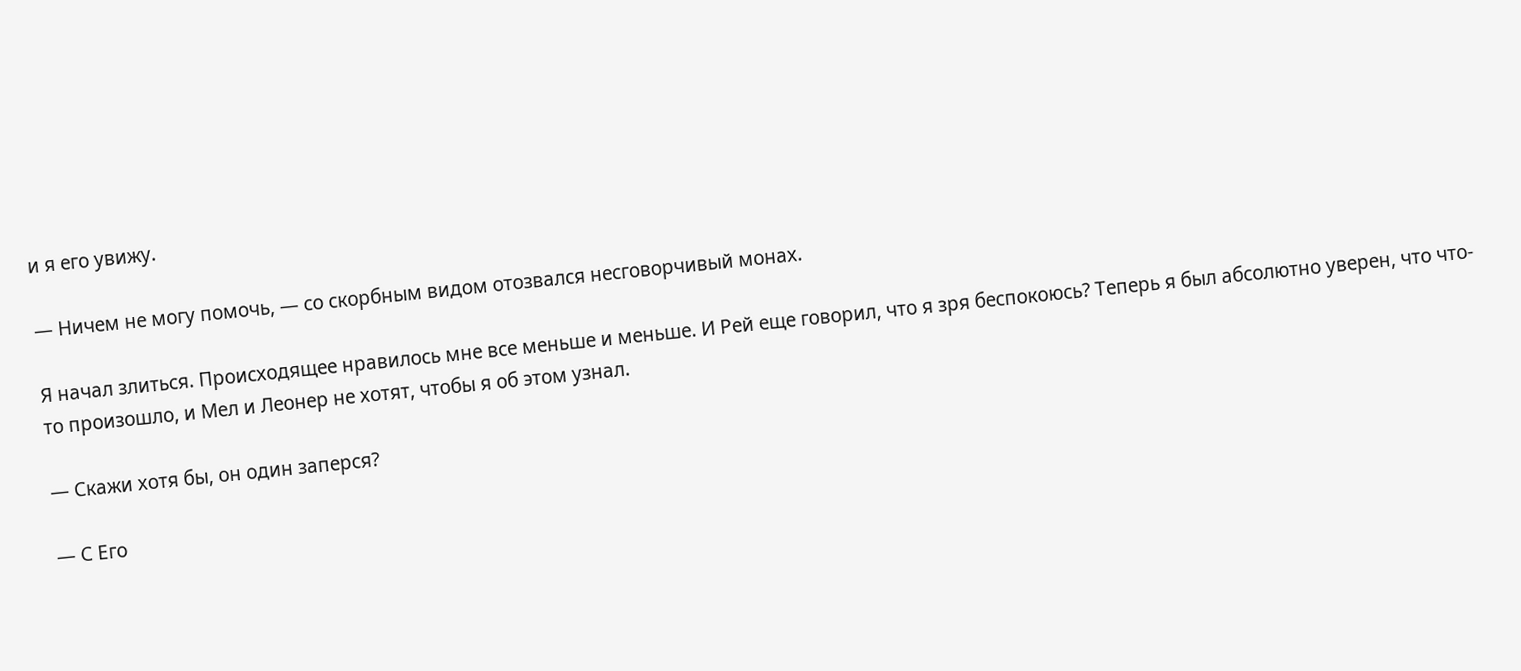и я его увижу.

— Ничем не могу помочь, — со скорбным видом отозвался несговорчивый монах.

Я начал злиться. Происходящее нравилось мне все меньше и меньше. И Рей еще говорил, что я зря беспокоюсь? Теперь я был абсолютно уверен, что что-то произошло, и Мел и Леонер не хотят, чтобы я об этом узнал.

— Скажи хотя бы, он один заперся?

— С Его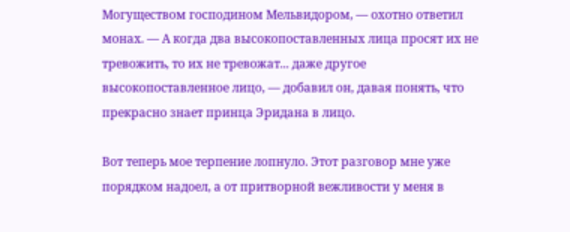Могуществом господином Мельвидором, — охотно ответил монах. — А когда два высокопоставленных лица просят их не тревожить, то их не тревожат... даже другое высокопоставленное лицо, — добавил он, давая понять, что прекрасно знает принца Эридана в лицо.

Вот теперь мое терпение лопнуло. Этот разговор мне уже порядком надоел, а от притворной вежливости у меня в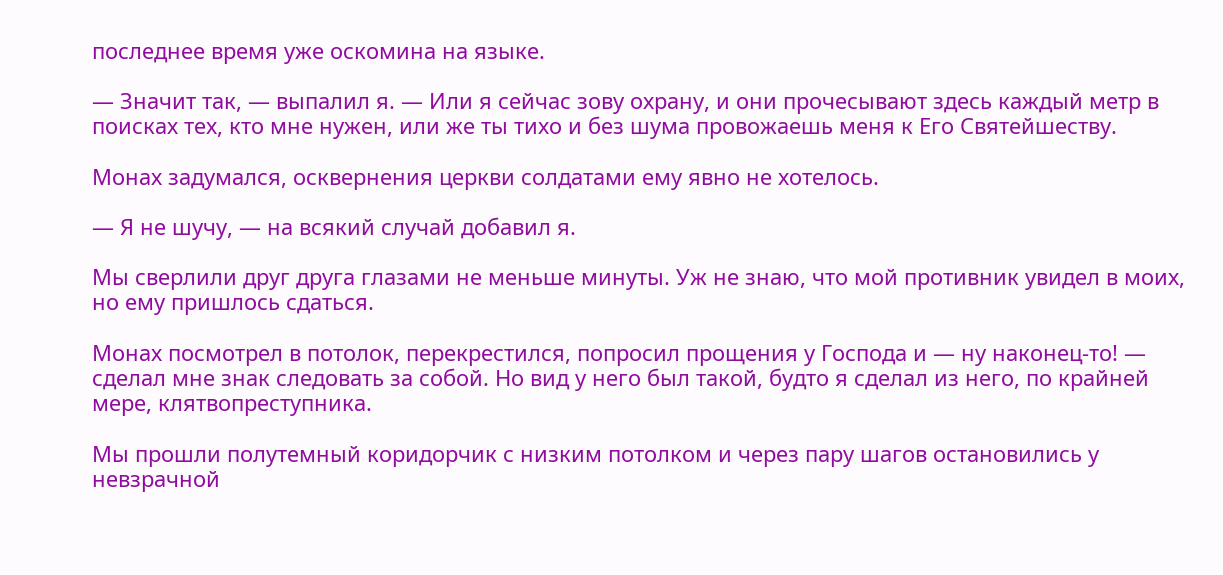последнее время уже оскомина на языке.

— Значит так, — выпалил я. — Или я сейчас зову охрану, и они прочесывают здесь каждый метр в поисках тех, кто мне нужен, или же ты тихо и без шума провожаешь меня к Его Святейшеству.

Монах задумался, осквернения церкви солдатами ему явно не хотелось.

— Я не шучу, — на всякий случай добавил я.

Мы сверлили друг друга глазами не меньше минуты. Уж не знаю, что мой противник увидел в моих, но ему пришлось сдаться.

Монах посмотрел в потолок, перекрестился, попросил прощения у Господа и — ну наконец-то! — сделал мне знак следовать за собой. Но вид у него был такой, будто я сделал из него, по крайней мере, клятвопреступника.

Мы прошли полутемный коридорчик с низким потолком и через пару шагов остановились у невзрачной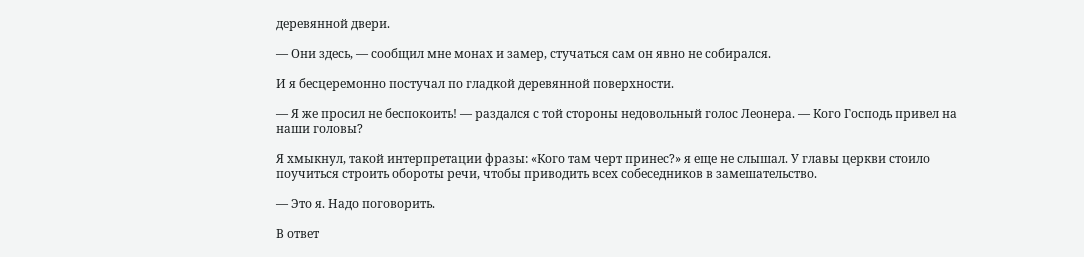деревянной двери.

— Они здесь, — сообщил мне монах и замер, стучаться сам он явно не собирался.

И я бесцеремонно постучал по гладкой деревянной поверхности.

— Я же просил не беспокоить! — раздался с той стороны недовольный голос Леонера. — Кого Господь привел на наши головы?

Я хмыкнул, такой интерпретации фразы: «Кого там черт принес?» я еще не слышал. У главы церкви стоило поучиться строить обороты речи, чтобы приводить всех собеседников в замешательство.

— Это я. Надо поговорить.

В ответ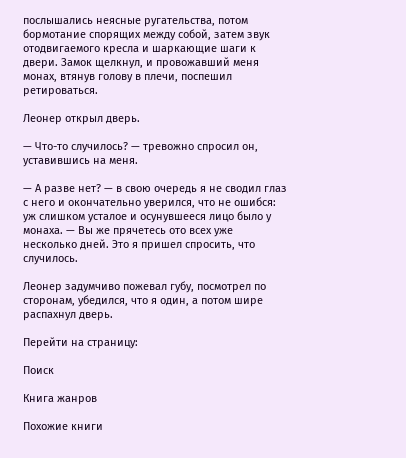послышались неясные ругательства, потом бормотание спорящих между собой, затем звук отодвигаемого кресла и шаркающие шаги к двери. Замок щелкнул, и провожавший меня монах, втянув голову в плечи, поспешил ретироваться.

Леонер открыл дверь.

— Что-то случилось? — тревожно спросил он, уставившись на меня.

— А разве нет? — в свою очередь я не сводил глаз с него и окончательно уверился, что не ошибся: уж слишком усталое и осунувшееся лицо было у монаха. — Вы же прячетесь ото всех уже несколько дней. Это я пришел спросить, что случилось.

Леонер задумчиво пожевал губу, посмотрел по сторонам, убедился, что я один, а потом шире распахнул дверь.

Перейти на страницу:

Поиск

Книга жанров

Похожие книги